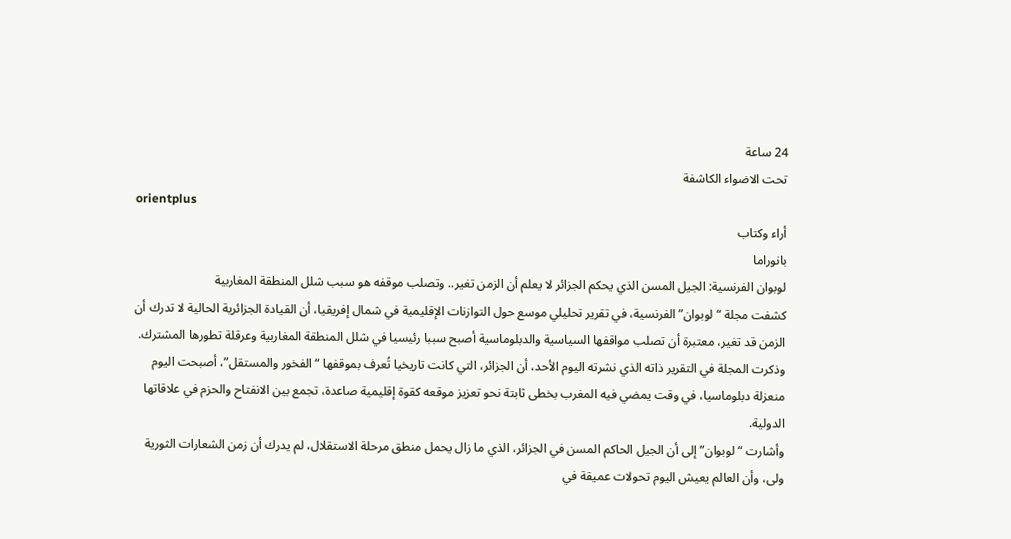24 ساعة
تحت الاضواء الكاشفة
orientplus
أراء وكتاب
بانوراما
لوبوان الفرنسية: الجيل المسن الذي يحكم الجزائر لا يعلم أن الزمن تغير.. وتصلب موقفه هو سبب شلل المنطقة المغاربية
كشفت مجلة “لوبوان” الفرنسية، في تقرير تحليلي موسع حول التوازنات الإقليمية في شمال إفريقيا، أن القيادة الجزائرية الحالية لا تدرك أن الزمن قد تغير، معتبرة أن تصلب مواقفها السياسية والدبلوماسية أصبح سببا رئيسيا في شلل المنطقة المغاربية وعرقلة تطورها المشترك.
وذكرت المجلة في التقرير ذاته الذي نشرته اليوم الأحد، أن الجزائر، التي كانت تاريخيا تُعرف بموقفها “الفخور والمستقل”، أصبحت اليوم منعزلة دبلوماسيا، في وقت يمضي فيه المغرب بخطى ثابتة نحو تعزيز موقعه كقوة إقليمية صاعدة، تجمع بين الانفتاح والحزم في علاقاتها الدولية.
وأشارت “لوبوان” إلى أن الجيل الحاكم المسن في الجزائر، الذي ما زال يحمل منطق مرحلة الاستقلال، لم يدرك أن زمن الشعارات الثورية ولى، وأن العالم يعيش اليوم تحولات عميقة في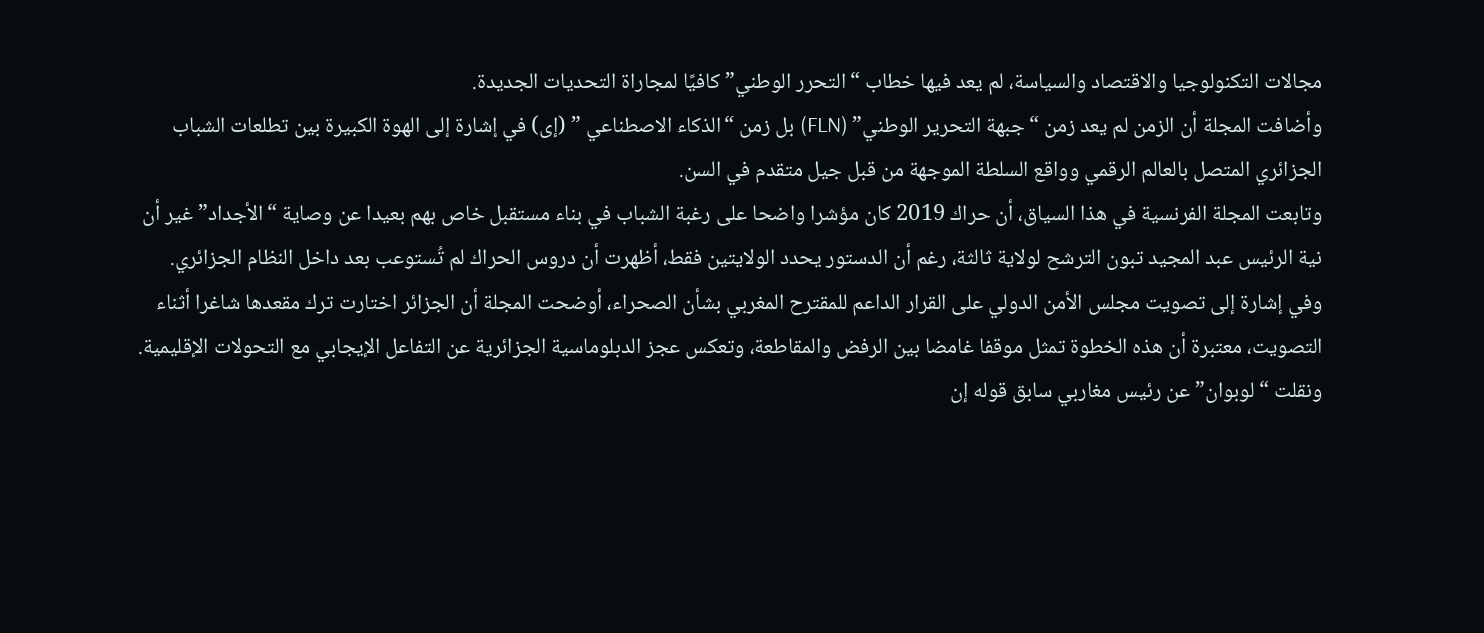مجالات التكنولوجيا والاقتصاد والسياسة، لم يعد فيها خطاب “التحرر الوطني” كافيًا لمجاراة التحديات الجديدة.
وأضافت المجلة أن الزمن لم يعد زمن “جبهة التحرير الوطني” (FLN) بل زمن “الذكاء الاصطناعي ” (إى) في إشارة إلى الهوة الكبيرة بين تطلعات الشباب الجزائري المتصل بالعالم الرقمي وواقع السلطة الموجهة من قبل جيل متقدم في السن.
وتابعت المجلة الفرنسية في هذا السياق، أن حراك 2019 كان مؤشرا واضحا على رغبة الشباب في بناء مستقبل خاص بهم بعيدا عن وصاية “الأجداد” غير أن نية الرئيس عبد المجيد تبون الترشح لولاية ثالثة، رغم أن الدستور يحدد الولايتين فقط، أظهرت أن دروس الحراك لم تُستوعب بعد داخل النظام الجزائري.
وفي إشارة إلى تصويت مجلس الأمن الدولي على القرار الداعم للمقترح المغربي بشأن الصحراء، أوضحت المجلة أن الجزائر اختارت ترك مقعدها شاغرا أثناء التصويت، معتبرة أن هذه الخطوة تمثل موقفا غامضا بين الرفض والمقاطعة، وتعكس عجز الدبلوماسية الجزائرية عن التفاعل الإيجابي مع التحولات الإقليمية.
ونقلت “لوبوان” عن رئيس مغاربي سابق قوله إن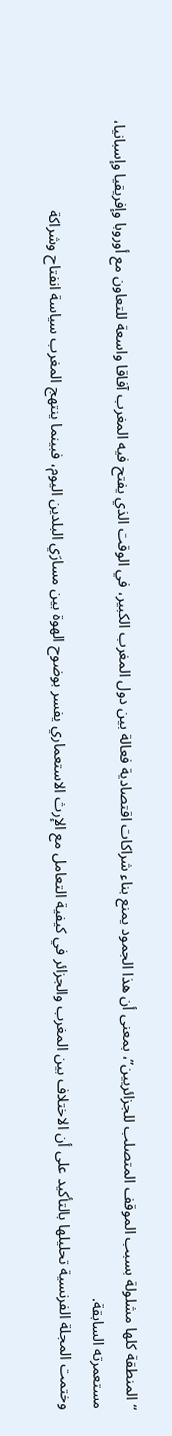“المنطقة كلها مشلولة بسبب الموقف المتصلب للجزائريين”، بمعنى أن هذا الجمود يمنع بناء شراكات اقتصادية فعالة بين دول المغرب الكبير، في الوقت الذي يفتح فيه المغرب آفاقا واسعة للتعاون مع أوروبا وإفريقيا وإسبانيا، مستعمرته السابقة.
وختمت المجلة الفرنسية تحليلها بالتأكيد على أن الاختلاف بين المغرب والجزائر في كيفية التعامل مع الإرث الاستعماري يفسر بوضوح الهوة بين مسارَي البلدين اليوم، فبينما ينتهج المغرب سياسة انفتاح وشراكة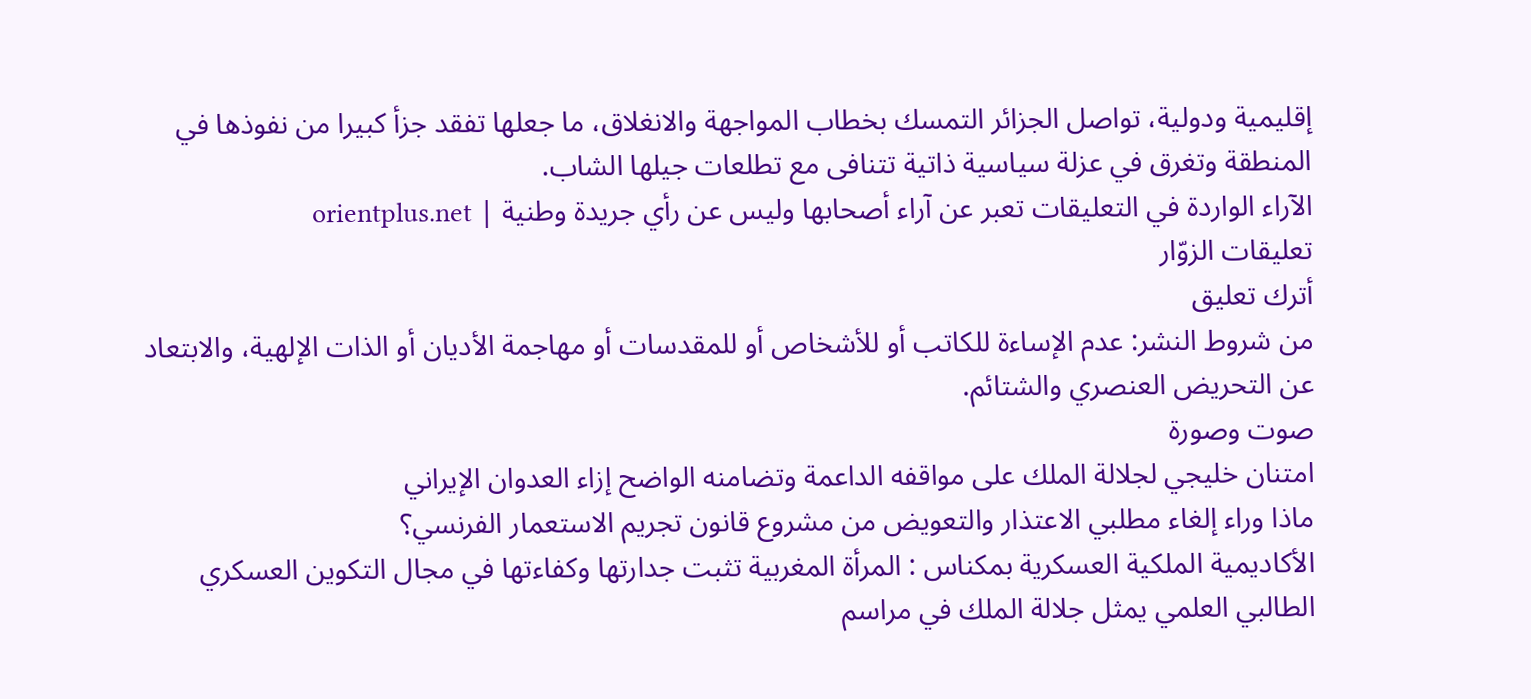إقليمية ودولية، تواصل الجزائر التمسك بخطاب المواجهة والانغلاق، ما جعلها تفقد جزأ كبيرا من نفوذها في المنطقة وتغرق في عزلة سياسية ذاتية تتنافى مع تطلعات جيلها الشاب.
الآراء الواردة في التعليقات تعبر عن آراء أصحابها وليس عن رأي جريدة وطنية | orientplus.net
تعليقات الزوّار
أترك تعليق
من شروط النشر: عدم الإساءة للكاتب أو للأشخاص أو للمقدسات أو مهاجمة الأديان أو الذات الإلهية، والابتعاد عن التحريض العنصري والشتائم.
صوت وصورة
امتنان خليجي لجلالة الملك على مواقفه الداعمة وتضامنه الواضح إزاء العدوان الإيراني
ماذا وراء إلغاء مطلبي الاعتذار والتعويض من مشروع قانون تجريم الاستعمار الفرنسي؟
الأكاديمية الملكية العسكرية بمكناس : المرأة المغربية تثبت جدارتها وكفاءتها في مجال التكوين العسكري
الطالبي العلمي يمثل جلالة الملك في مراسم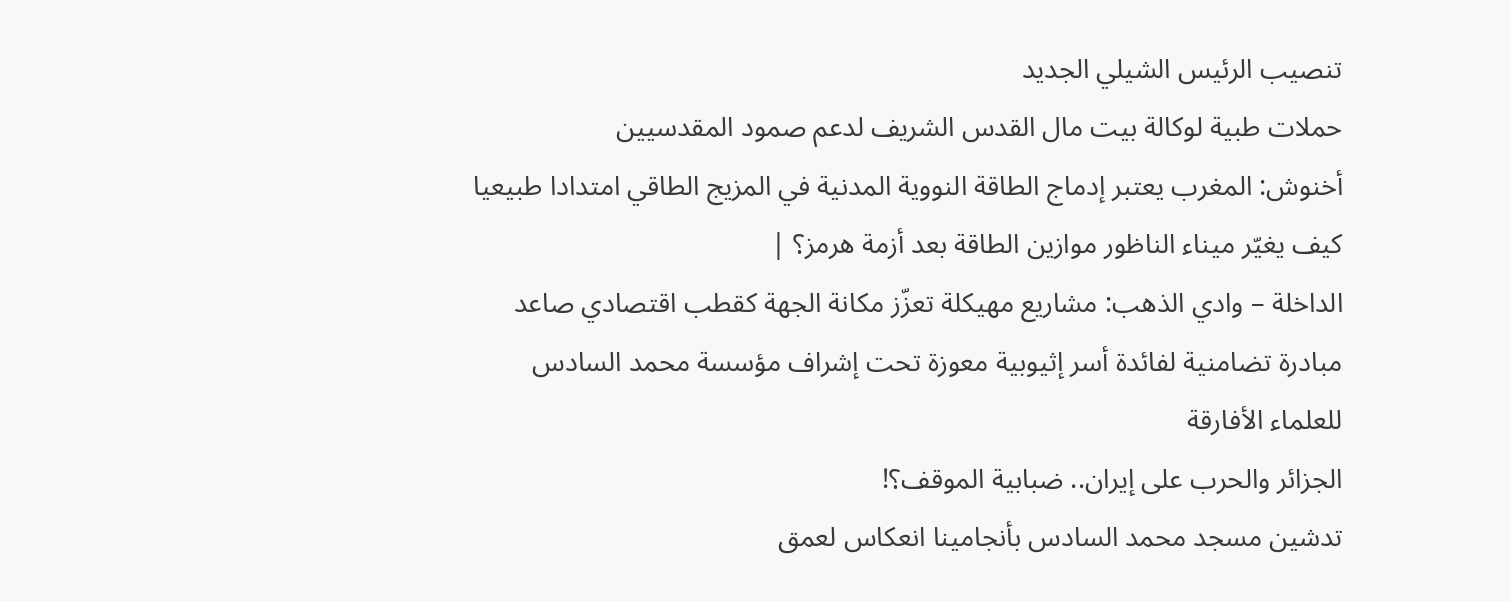تنصيب الرئيس الشيلي الجديد
حملات طبية لوكالة بيت مال القدس الشريف لدعم صمود المقدسيين
أخنوش: المغرب يعتبر إدماج الطاقة النووية المدنية في المزيج الطاقي امتدادا طبيعيا
كيف يغيّر ميناء الناظور موازين الطاقة بعد أزمة هرمز؟ |
الداخلة – وادي الذهب: مشاريع مهيكلة تعزّز مكانة الجهة كقطب اقتصادي صاعد
مبادرة تضامنية لفائدة أسر إثيوبية معوزة تحت إشراف مؤسسة محمد السادس للعلماء الأفارقة
الجزائر والحرب على إيران.. ضبابية الموقف؟!
تدشين مسجد محمد السادس بأنجامينا انعكاس لعمق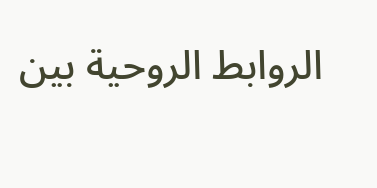الروابط الروحية بين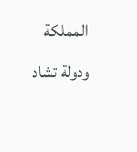المملكة ودولة تشاد